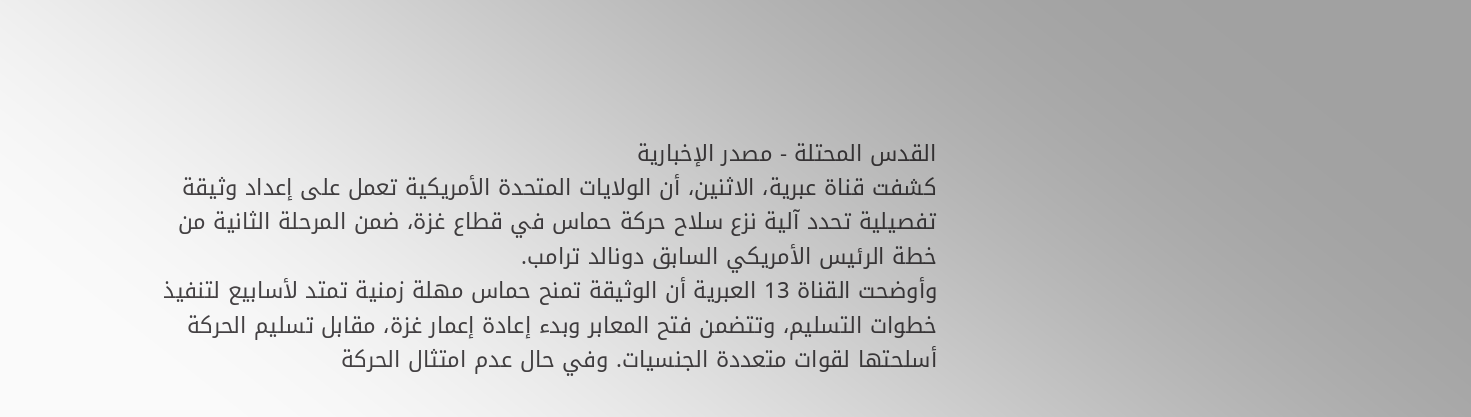القدس المحتلة - مصدر الإخبارية
كشفت قناة عبرية، الاثنين، أن الولايات المتحدة الأمريكية تعمل على إعداد وثيقة تفصيلية تحدد آلية نزع سلاح حركة حماس في قطاع غزة، ضمن المرحلة الثانية من خطة الرئيس الأمريكي السابق دونالد ترامب.
وأوضحت القناة 13 العبرية أن الوثيقة تمنح حماس مهلة زمنية تمتد لأسابيع لتنفيذ خطوات التسليم، وتتضمن فتح المعابر وبدء إعادة إعمار غزة، مقابل تسليم الحركة أسلحتها لقوات متعددة الجنسيات. وفي حال عدم امتثال الحركة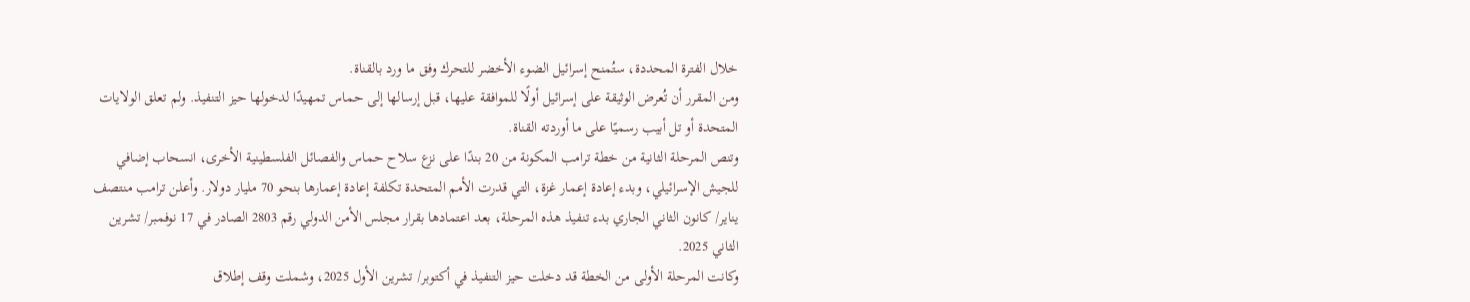خلال الفترة المحددة، ستُمنح إسرائيل الضوء الأخضر للتحرك وفق ما ورد بالقناة.
ومن المقرر أن تُعرض الوثيقة على إسرائيل أولًا للموافقة عليها، قبل إرسالها إلى حماس تمهيدًا لدخولها حيز التنفيذ. ولم تعلق الولايات المتحدة أو تل أبيب رسميًا على ما أوردته القناة.
وتنص المرحلة الثانية من خطة ترامب المكونة من 20 بندًا على نزع سلاح حماس والفصائل الفلسطينية الأخرى، انسحاب إضافي للجيش الإسرائيلي، وبدء إعادة إعمار غزة، التي قدرت الأمم المتحدة تكلفة إعادة إعمارها بنحو 70 مليار دولار. وأعلن ترامب منتصف يناير/ كانون الثاني الجاري بدء تنفيذ هذه المرحلة، بعد اعتمادها بقرار مجلس الأمن الدولي رقم 2803 الصادر في 17 نوفمبر/ تشرين الثاني 2025.
وكانت المرحلة الأولى من الخطة قد دخلت حيز التنفيذ في أكتوبر/ تشرين الأول 2025، وشملت وقف إطلاق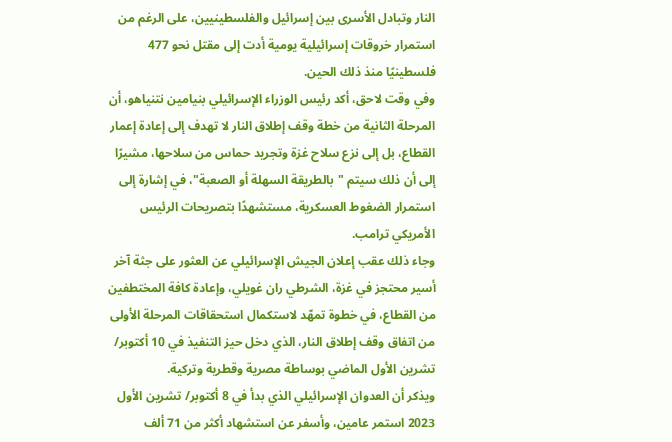النار وتبادل الأسرى بين إسرائيل والفلسطينيين، على الرغم من استمرار خروقات إسرائيلية يومية أدت إلى مقتل نحو 477 فلسطينيًا منذ ذلك الحين.
وفي وقت لاحق، أكد رئيس الوزراء الإسرائيلي بنيامين نتنياهو، أن المرحلة الثانية من خطة وقف إطلاق النار لا تهدف إلى إعادة إعمار القطاع، بل إلى نزع سلاح غزة وتجريد حماس من سلاحها، مشيرًا إلى أن ذلك سيتم "بالطريقة السهلة أو الصعبة"، في إشارة إلى استمرار الضغوط العسكرية، مستشهدًا بتصريحات الرئيس الأمريكي ترامب.
وجاء ذلك عقب إعلان الجيش الإسرائيلي عن العثور على جثة آخر أسير محتجز في غزة، الشرطي ران غويلي، وإعادة كافة المختطفين من القطاع، في خطوة تمهّد لاستكمال استحقاقات المرحلة الأولى من اتفاق وقف إطلاق النار، الذي دخل حيز التنفيذ في 10 أكتوبر/ تشرين الأول الماضي بوساطة مصرية وقطرية وتركية.
ويذكر أن العدوان الإسرائيلي الذي بدأ في 8 أكتوبر/ تشرين الأول 2023 استمر عامين، وأسفر عن استشهاد أكثر من 71 ألف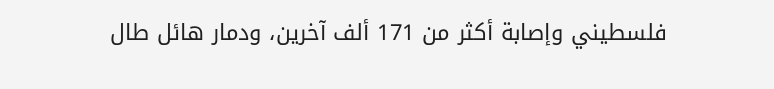فلسطيني وإصابة أكثر من 171 ألف آخرين، ودمار هائل طال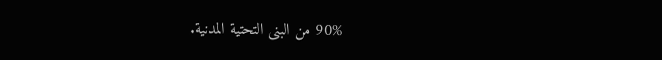90% من البنى التحتية المدنية.